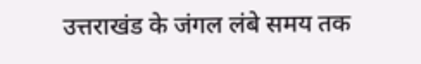उत्तराखंड के जंगल लंबे समय तक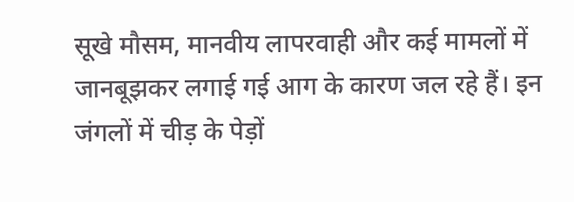सूखे मौसम, मानवीय लापरवाही और कई मामलों में जानबूझकर लगाई गई आग के कारण जल रहे हैं। इन जंगलों में चीड़ के पेड़ों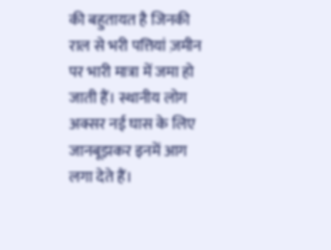की बहुतायत है जिनकी राल से भरी पत्तियां ज़मीन पर भारी मात्रा में जमा हो जाती हैं। स्थानीय लोग अक्सर नई घास के लिए जानबूझकर इनमें आग लगा देते हैं।